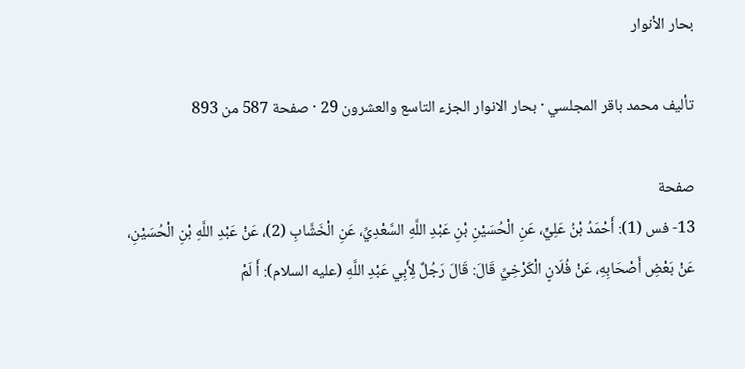بحار الأنوار

تأليف محمد باقر المجلسي · بحار الانوار الجزء التاسع والعشرون 29 · صفحة 587 من 893

صفحة
13- فس (1): أَحْمَدُ بْنُ عَلِيٍّ، عَنِ الْحُسَيْنِ بْنِ عَبْدِ اللَّهِ السَّعْدِيِّ، عَنِ الْخَشَّابِ (2)، عَنْ عَبْدِ اللَّهِ بْنِ الْحُسَيْنِ، عَنْ بَعْضِ أَصْحَابِهِ، عَنْ فُلَانٍ الْكَرْخِيِّ قَالَ: قَالَ رَجُلٌ لِأَبِي عَبْدِ اللَّهِ (عليه السلام): أَ لَمْ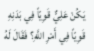يَكُنْ عَلِيٌّ قَوِيّاً فِي بَدَنِهِ قَوِيّاً فِي أَمْرِ اللَّهِ؟ فَقَالَ لَهُ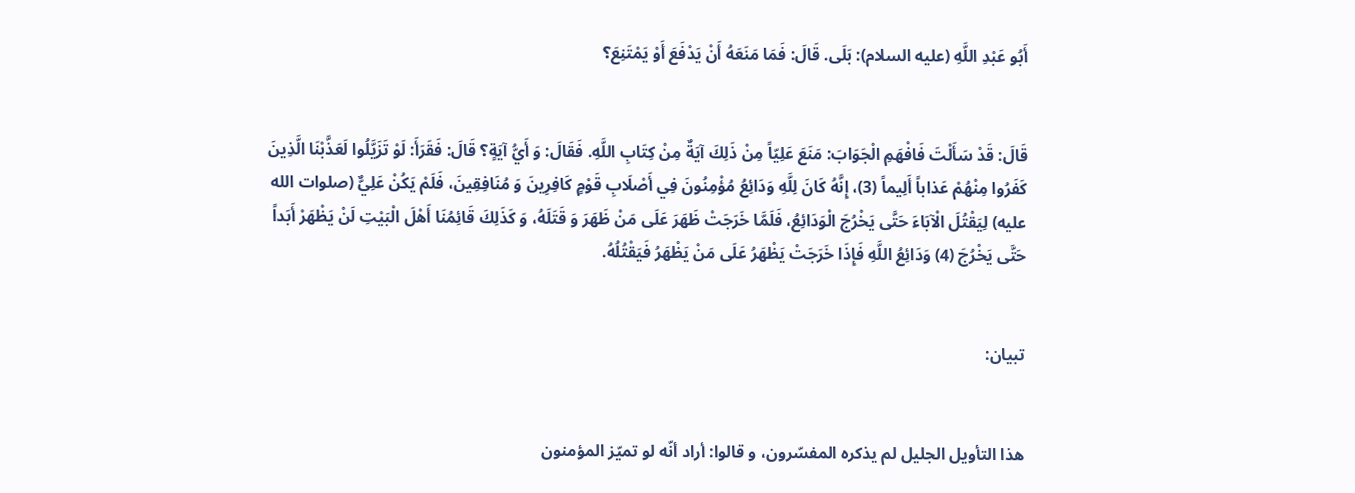أَبُو عَبْدِ اللَّهِ (عليه السلام): بَلَى. قَالَ: فَمَا مَنَعَهُ أَنْ يَدْفَعَ أَوْ يَمْتَنِعَ؟


قَالَ: قَدْ سَأَلْتَ فَافْهَمِ الْجَوَابَ: مَنَعَ عَلِيّاً مِنْ ذَلِكَ آيَةٌ مِنْ كِتَابِ اللَّهِ. فَقَالَ: وَ أَيُّ آيَةٍ؟ قَالَ: فَقَرَأَ: لَوْ تَزَيَّلُوا لَعَذَّبْنَا الَّذِينَ كَفَرُوا مِنْهُمْ عَذاباً أَلِيماً (3)، إِنَّهُ كَانَ لِلَّهِ وَدَائِعُ مُؤْمِنُونَ فِي أَصْلَابِ قَوْمٍ كَافِرِينَ وَ مُنَافِقِينَ، فَلَمْ يَكُنْ عَلِيٌّ (صلوات الله عليه) لِيَقْتُلَ الْآبَاءَ حَتَّى يَخْرُجَ الْوَدَائِعُ، فَلَمَّا خَرَجَتْ ظَهَرَ عَلَى مَنْ ظَهَرَ وَ قَتَلَهُ، وَ كَذَلِكَ قَائِمُنَا أَهْلَ الْبَيْتِ لَنْ يَظْهَرْ أَبَداً حَتَّى يَخْرُجَ (4) وَدَائِعُ اللَّهِ فَإِذَا خَرَجَتْ يَظْهَرُ عَلَى مَنْ يَظْهَرُ فَيَقْتُلُهُ.


تبيان:


هذا التأويل الجليل لم يذكره المفسّرون، و قالوا: أراد أنّه لو تميّز المؤمنون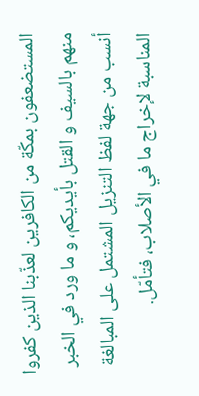المستضعفون بمكّة من الكافرين لعذّبنا الذين كفروا منهم بالسيف و القتل بأيديكم، و ما ورد في الخبر أنسب من جهة لفظ التنزيل المشتمل على المبالغة المناسبة لإخراج ما في الأصلاب، فتأمّل.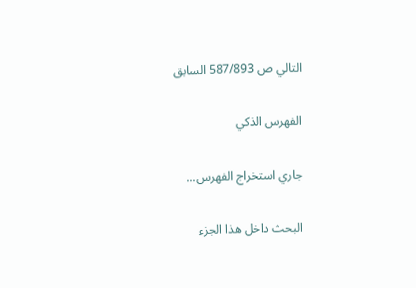التالي ص 587/893 السابق

الفهرس الذكي

جاري استخراج الفهرس...

البحث داخل هذا الجزء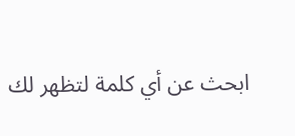ابحث عن أي كلمة لتظهر لك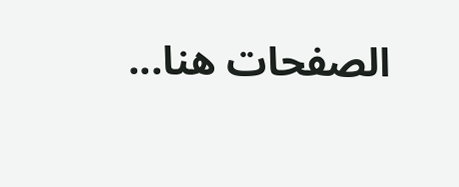الصفحات هنا...